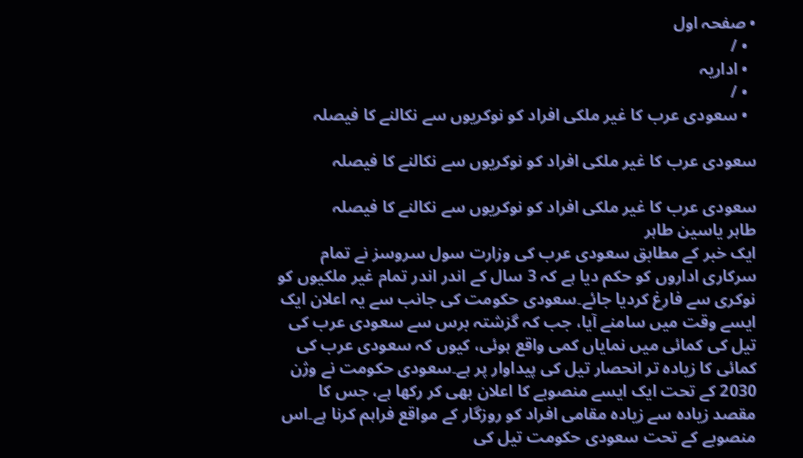• صفحہ اول
  • /
  • اداریہ
  • /
  • سعودی عرب کا غیر ملکی افراد کو نوکریوں سے نکالنے کا فیصلہ

سعودی عرب کا غیر ملکی افراد کو نوکریوں سے نکالنے کا فیصلہ

سعودی عرب کا غیر ملکی افراد کو نوکریوں سے نکالنے کا فیصلہ
طاہر یاسین طاہر
ایک خبر کے مطابق سعودی عرب کی وزارت سول سروسز نے تمام سرکاری اداروں کو حکم دیا ہے کہ 3 سال کے اندر اندر تمام غیر ملکیوں کو نوکری سے فارغ کردیا جائے۔سعودی حکومت کی جانب سے یہ اعلان ایک ایسے وقت میں سامنے آیا، جب کہ گزشتہ برس سے سعودی عرب کی تیل کی کمائی میں نمایاں کمی واقع ہوئی، کیوں کہ سعودی عرب کی کمائی کا زیادہ تر انحصار تیل کی پیداوار پر ہے۔سعودی حکومت نے وژن 2030 کے تحت ایک ایسے منصوبے کا اعلان بھی کر رکھا ہے، جس کا مقصد زیادہ سے زیادہ مقامی افراد کو روزگار کے مواقع فراہم کرنا ہے۔اس منصوبے کے تحت سعودی حکومت تیل کی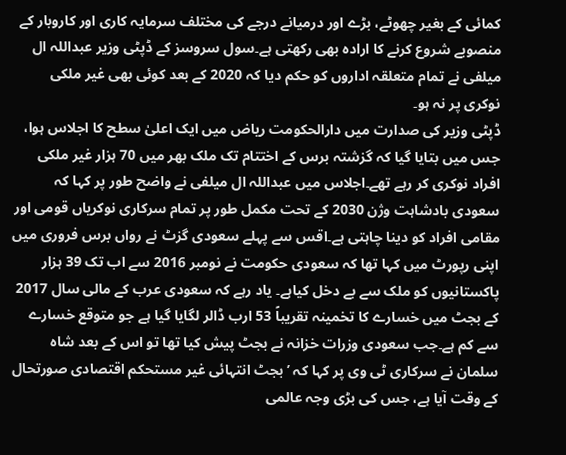کمائی کے بغیر چھوٹے، بڑے اور درمیانے درجے کی مختلف سرمایہ کاری اور کاروبار کے منصوبے شروع کرنے کا ارادہ بھی رکھتی ہے۔سول سروسز کے ڈپٹی وزیر عبداللہ ال میلفی نے تمام متعلقہ اداروں کو حکم دیا کہ 2020 کے بعد کوئی بھی غیر ملکی نوکری پر نہ ہو۔
ڈپٹی وزیر کی صدارت میں دارالحکومت ریاض میں ایک اعلیٰ سطح کا اجلاس ہوا، جس میں بتایا گیا کہ گزشتہ برس کے اختتام تک ملک بھر میں 70 ہزار غیر ملکی افراد نوکری کر رہے تھے۔اجلاس میں عبداللہ ال میلفی نے واضح طور پر کہا کہ سعودی بادشاہت وژن 2030 کے تحت مکمل طور پر تمام سرکاری نوکریاں قومی اور مقامی افراد کو دینا چاہتی ہے۔اقس سے پہلے سعودی گزٹ نے رواں برس فروری میں اپنی رپورٹ میں کہا تھا کہ سعودی حکومت نے نومبر 2016 سے اب تک 39 ہزار پاکستانیوں کو ملک سے بے دخل کیاہے۔ یاد رہے کہ سعودی عرب کے مالی سال 2017 کے بجٹ میں خسارے کا تخمینہ تقریباً 53 ارب ڈالر لگایا گیا ہے جو متوقع خسارے سے کم ہے۔جب سعودی وزرات خزانہ نے بجٹ پیش کیا تھا تو اس کے بعد شاہ سلمان نے سرکاری ٹی وی پر کہا کہ ’بجٹ انتہائی غیر مستحکم اقتصادی صورتحال کے وقت آیا ہے، جس کی بڑی وجہ عالمی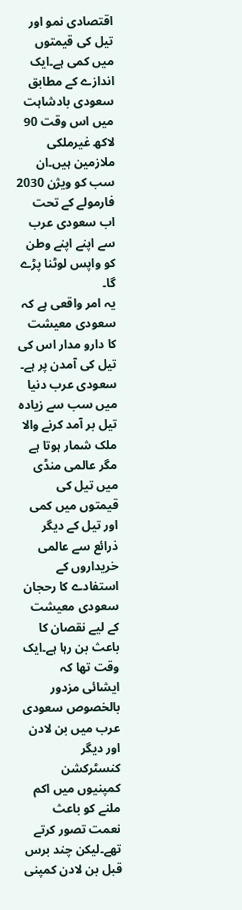اقتصادی نمو اور تیل کی قیمتوں میں کمی ہے۔ایک اندازے کے مطابق سعودی بادشاہت میں اس وقت 90 لاکھ غیرملکی ملازمین ہیں۔ان سب کو ویژن 2030 فارمولے کے تحت اب سعودی عرب سے اپنے اپنے وطن کو واپس لوٹنا پڑے گا۔
یہ امر واقعی ہے کہ سعودی معیشت کا دارو مدار اس کی تیل کی آمدن پر ہے۔ سعودی عرب دنیا میں سب سے زیادہ تیل بر آمد کرنے والا ملک شمار ہوتا ہے مگر عالمی منڈی میں تیل کی قیمتوں میں کمی اور تیل کے دیگر ذرائع سے عالمی خریداروں کے استفادے کا رحجان سعودی معیشت کے لیے نقصان کا باعث بن رہا ہے۔ایک وقت تھا کہ ایشائی مزدور بالخصوص سعودی عرب میں بن لادن اور دیگر کنسٹرکشن کمپنیوں میں اکم ملنے کو باعث نعمت تصور کرتے تھے۔لیکن چند برس قبل بن لادن کمپنی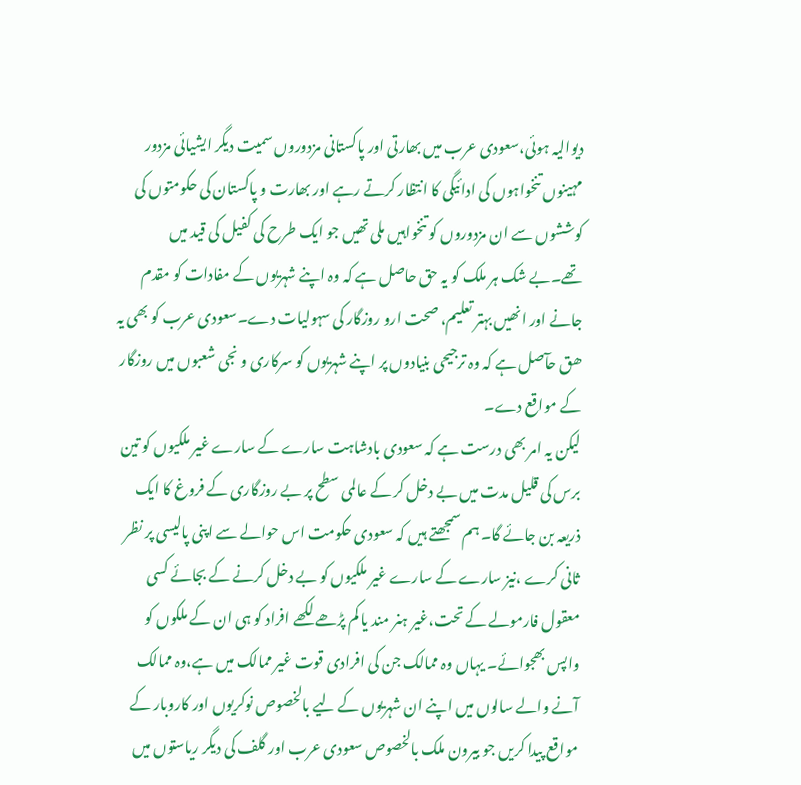دیوالیہ ہوئی،سعودی عرب میں بھارتی اور پاکستانی مزدوروں سمیت دیگر ایشیائی مزدور مہینوں تنخواہوں کی ادائیگی کا انتظار کرتے رہے اور بھارت و پاکستان کی حکومتوں کی کوششوں سے ان مزدوروں کو تنخواہیں ملی تھیں جو ایک طرح کی کفیل کی قید میں تھے۔بے شک ہر ملک کو یہ حق حاصل ہے کہ وہ اپنے شہریوں کے مفادات کو مقدم جانے اور انھیں بہتر تعلیم، صحت ارو روزگار کی سہولیات دے۔سعودی عرب کو بھی یہ ھق حآصل ہے کہ وہ ترجیحی بنیادوں پر اپنے شہریوں کو سرکاری و نجی شعبوں میں روزگار کے مواقع دے۔
لیکن یہ امر بھی درست ہے کہ سعودی بادشاہت سارے کے سارے غیر ملکیوں کو تین برس کی قلیل مدت میں بے دخل کر کے عالمی سطح پر بے روزگاری کے فروغ کا ایک ذریعہ بن جائے گا۔ ہم سمجھتے ہیں کہ سعودی حکومت اس حوالے سے اپنی پالیسی پر نظر ثانی کرے ،نیز سارے کے سارے غیر ملکیوں کو بے دخل کرنے کے بجائے کسی معقول فارمولے کے تحت،غیر ہنر مند یا کم پڑھے لکھے افراد کو ہی ان کے ملکوں کو واپس بھجوائے۔ یہاں وہ ممالک جن کی افرادی قوت غیر ممالک میں ہے،وہ ممالک آنے والے سالوں میں اپنے ان شہریوں کے لیے بالخصوص نوکریوں اور کاروبار کے مواقع پیدا کریں جو بیرون ملک بالخصوص سعودی عرب اور گلف کی دیگر ریاستوں میں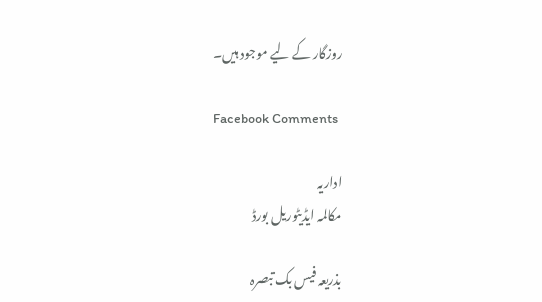روزگار کے لیے موجود ہیں۔

Facebook Comments

اداریہ
مکالمہ ایڈیٹوریل بورڈ

بذریعہ فیس بک تبصرہ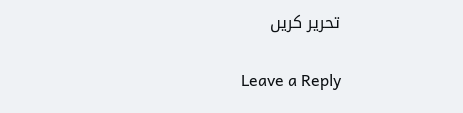تحریر کریں

Leave a Reply